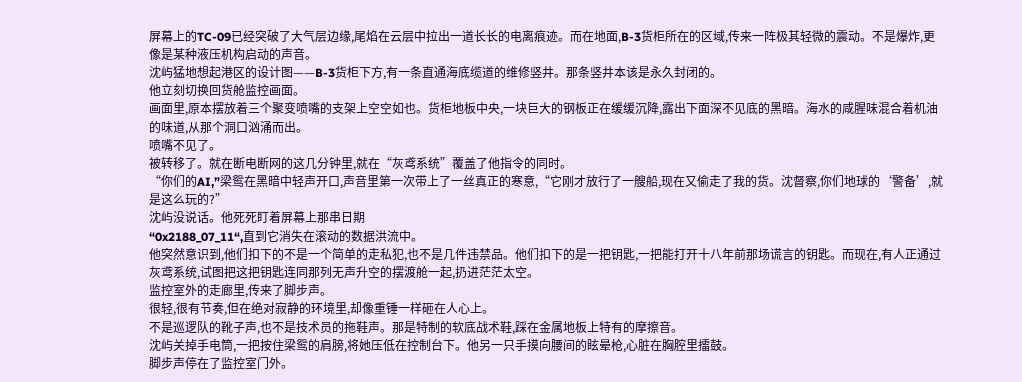屏幕上的TC-09已经突破了大气层边缘,尾焰在云层中拉出一道长长的电离痕迹。而在地面,B-3货柜所在的区域,传来一阵极其轻微的震动。不是爆炸,更像是某种液压机构启动的声音。
沈屿猛地想起港区的设计图——B-3货柜下方,有一条直通海底缆道的维修竖井。那条竖井本该是永久封闭的。
他立刻切换回货舱监控画面。
画面里,原本摆放着三个聚变喷嘴的支架上空空如也。货柜地板中央,一块巨大的钢板正在缓缓沉降,露出下面深不见底的黑暗。海水的咸腥味混合着机油的味道,从那个洞口汹涌而出。
喷嘴不见了。
被转移了。就在断电断网的这几分钟里,就在“灰鸢系统”覆盖了他指令的同时。
“你们的AI,”梁鸳在黑暗中轻声开口,声音里第一次带上了一丝真正的寒意,“它刚才放行了一艘船,现在又偷走了我的货。沈督察,你们地球的‘警备’,就是这么玩的?”
沈屿没说话。他死死盯着屏幕上那串日期
“0x2188_07_11“,直到它消失在滚动的数据洪流中。
他突然意识到,他们扣下的不是一个简单的走私犯,也不是几件违禁品。他们扣下的是一把钥匙,一把能打开十八年前那场谎言的钥匙。而现在,有人正通过灰鸢系统,试图把这把钥匙连同那列无声升空的摆渡舱一起,扔进茫茫太空。
监控室外的走廊里,传来了脚步声。
很轻,很有节奏,但在绝对寂静的环境里,却像重锤一样砸在人心上。
不是巡逻队的靴子声,也不是技术员的拖鞋声。那是特制的软底战术鞋,踩在金属地板上特有的摩擦音。
沈屿关掉手电筒,一把按住梁鸳的肩膀,将她压低在控制台下。他另一只手摸向腰间的眩晕枪,心脏在胸腔里擂鼓。
脚步声停在了监控室门外。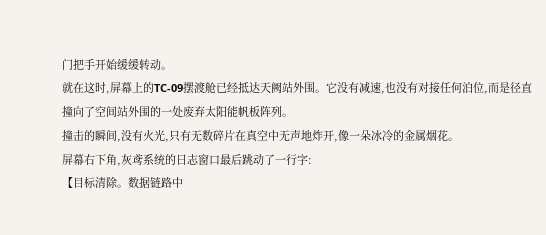门把手开始缓缓转动。
就在这时,屏幕上的TC-09摆渡舱已经抵达天阙站外围。它没有减速,也没有对接任何泊位,而是径直撞向了空间站外围的一处废弃太阳能帆板阵列。
撞击的瞬间,没有火光,只有无数碎片在真空中无声地炸开,像一朵冰冷的金属烟花。
屏幕右下角,灰鸢系统的日志窗口最后跳动了一行字:
【目标清除。数据链路中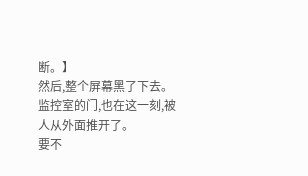断。】
然后,整个屏幕黑了下去。
监控室的门,也在这一刻,被人从外面推开了。
要不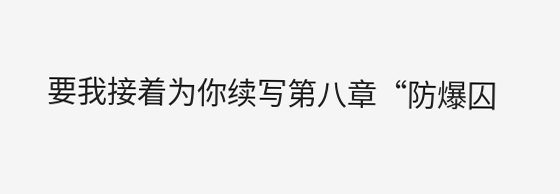要我接着为你续写第八章“防爆囚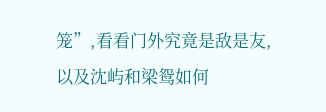笼”,看看门外究竟是敌是友,以及沈屿和梁鸳如何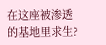在这座被渗透的基地里求生?